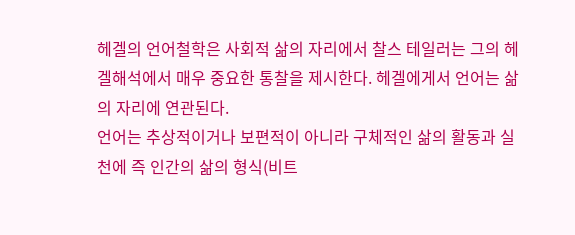헤겔의 언어철학은 사회적 삶의 자리에서 찰스 테일러는 그의 헤겔해석에서 매우 중요한 통찰을 제시한다. 헤겔에게서 언어는 삶 의 자리에 연관된다.
언어는 추상적이거나 보편적이 아니라 구체적인 삶의 활동과 실천에 즉 인간의 삶의 형식(비트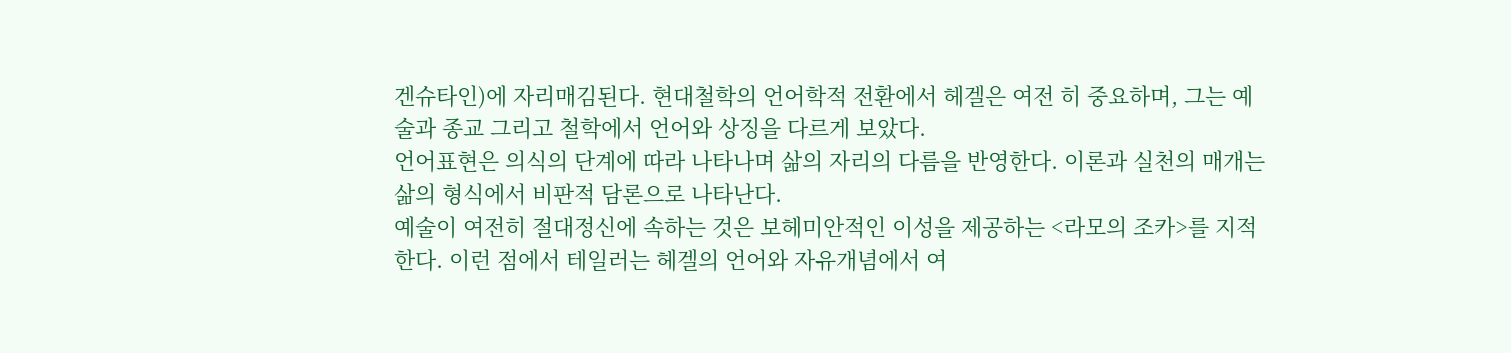겐슈타인)에 자리매김된다. 현대철학의 언어학적 전환에서 헤겔은 여전 히 중요하며, 그는 예술과 종교 그리고 철학에서 언어와 상징을 다르게 보았다.
언어표현은 의식의 단계에 따라 나타나며 삶의 자리의 다름을 반영한다. 이론과 실천의 매개는 삶의 형식에서 비판적 담론으로 나타난다.
예술이 여전히 절대정신에 속하는 것은 보헤미안적인 이성을 제공하는 <라모의 조카>를 지적한다. 이런 점에서 테일러는 헤겔의 언어와 자유개념에서 여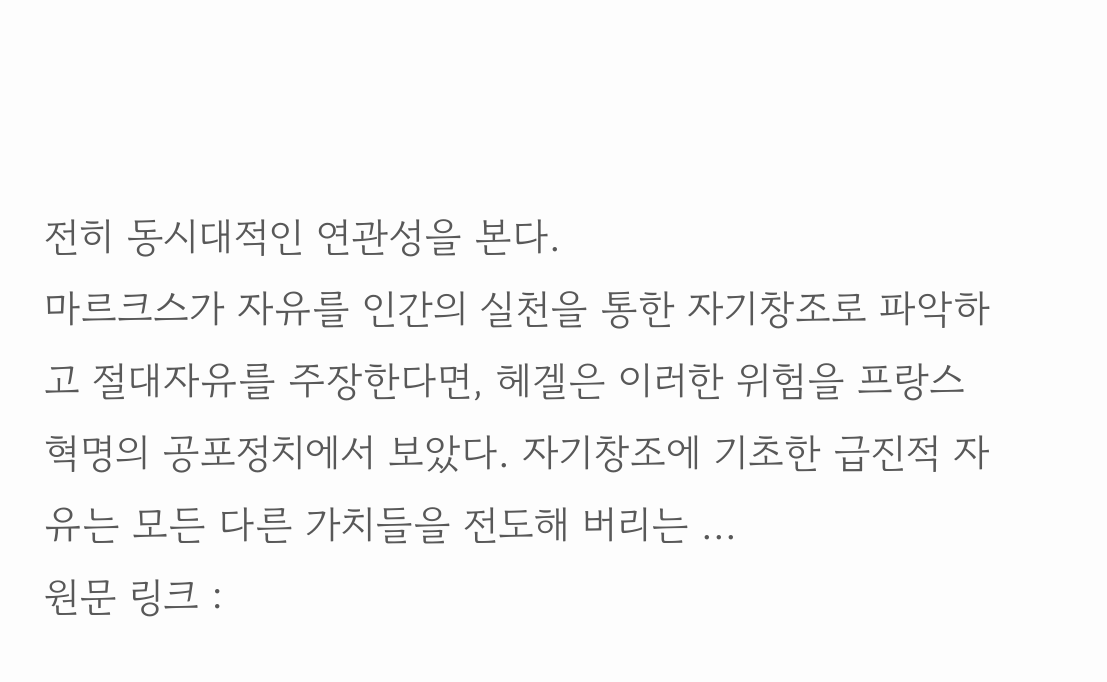전히 동시대적인 연관성을 본다.
마르크스가 자유를 인간의 실천을 통한 자기창조로 파악하고 절대자유를 주장한다면, 헤겔은 이러한 위험을 프랑스 혁명의 공포정치에서 보았다. 자기창조에 기초한 급진적 자유는 모든 다른 가치들을 전도해 버리는 ...
원문 링크 :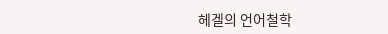헤겔의 언어철학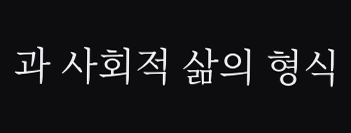과 사회적 삶의 형식